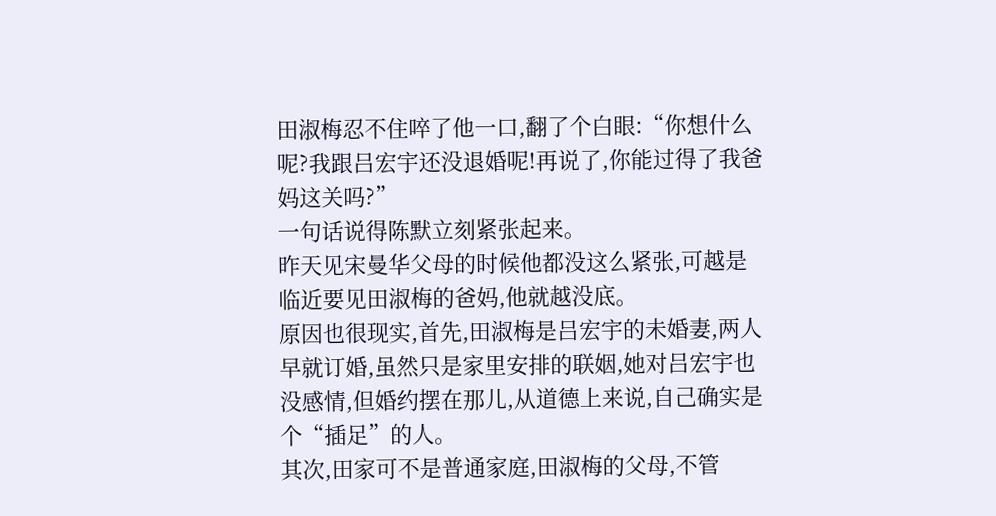田淑梅忍不住啐了他一口,翻了个白眼:“你想什么呢?我跟吕宏宇还没退婚呢!再说了,你能过得了我爸妈这关吗?”
一句话说得陈默立刻紧张起来。
昨天见宋曼华父母的时候他都没这么紧张,可越是临近要见田淑梅的爸妈,他就越没底。
原因也很现实,首先,田淑梅是吕宏宇的未婚妻,两人早就订婚,虽然只是家里安排的联姻,她对吕宏宇也没感情,但婚约摆在那儿,从道德上来说,自己确实是个“插足”的人。
其次,田家可不是普通家庭,田淑梅的父母,不管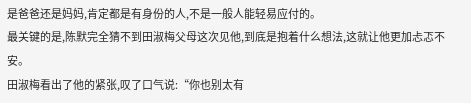是爸爸还是妈妈,肯定都是有身份的人,不是一般人能轻易应付的。
最关键的是,陈默完全猜不到田淑梅父母这次见他,到底是抱着什么想法,这就让他更加忐忑不安。
田淑梅看出了他的紧张,叹了口气说:“你也别太有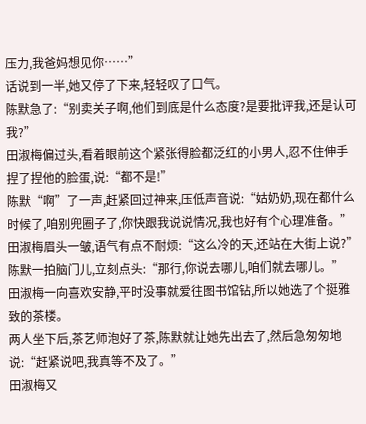压力,我爸妈想见你……”
话说到一半,她又停了下来,轻轻叹了口气。
陈默急了:“别卖关子啊,他们到底是什么态度?是要批评我,还是认可我?”
田淑梅偏过头,看着眼前这个紧张得脸都泛红的小男人,忍不住伸手捏了捏他的脸蛋,说:“都不是!”
陈默“啊”了一声,赶紧回过神来,压低声音说:“姑奶奶,现在都什么时候了,咱别兜圈子了,你快跟我说说情况,我也好有个心理准备。”
田淑梅眉头一皱,语气有点不耐烦:“这么冷的天,还站在大街上说?”
陈默一拍脑门儿,立刻点头:“那行,你说去哪儿,咱们就去哪儿。”
田淑梅一向喜欢安静,平时没事就爱往图书馆钻,所以她选了个挺雅致的茶楼。
两人坐下后,茶艺师泡好了茶,陈默就让她先出去了,然后急匆匆地说:“赶紧说吧,我真等不及了。”
田淑梅又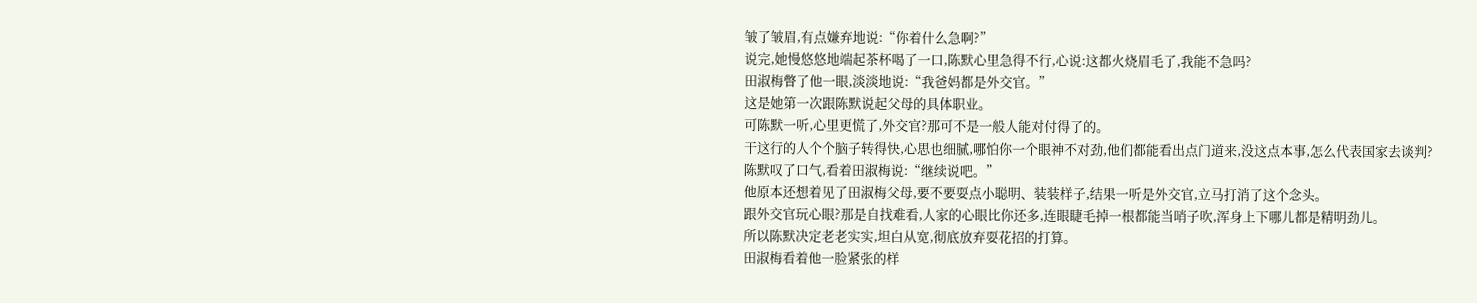皱了皱眉,有点嫌弃地说:“你着什么急啊?”
说完,她慢悠悠地端起茶杯喝了一口,陈默心里急得不行,心说:这都火烧眉毛了,我能不急吗?
田淑梅瞥了他一眼,淡淡地说:“我爸妈都是外交官。”
这是她第一次跟陈默说起父母的具体职业。
可陈默一听,心里更慌了,外交官?那可不是一般人能对付得了的。
干这行的人个个脑子转得快,心思也细腻,哪怕你一个眼神不对劲,他们都能看出点门道来,没这点本事,怎么代表国家去谈判?
陈默叹了口气,看着田淑梅说:“继续说吧。”
他原本还想着见了田淑梅父母,要不要耍点小聪明、装装样子,结果一听是外交官,立马打消了这个念头。
跟外交官玩心眼?那是自找难看,人家的心眼比你还多,连眼睫毛掉一根都能当哨子吹,浑身上下哪儿都是精明劲儿。
所以陈默决定老老实实,坦白从宽,彻底放弃耍花招的打算。
田淑梅看着他一脸紧张的样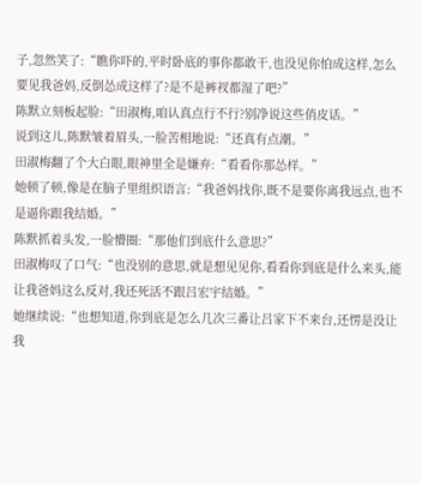子,忽然笑了:“瞧你吓的,平时卧底的事你都敢干,也没见你怕成这样,怎么要见我爸妈,反倒怂成这样了?是不是裤衩都湿了吧?”
陈默立刻板起脸:“田淑梅,咱认真点行不行?别净说这些俏皮话。”
说到这儿,陈默皱着眉头,一脸苦相地说:“还真有点潮。”
田淑梅翻了个大白眼,眼神里全是嫌弃:“看看你那怂样。”
她顿了顿,像是在脑子里组织语言:“我爸妈找你,既不是要你离我远点,也不是逼你跟我结婚。”
陈默抓着头发,一脸懵圈:“那他们到底什么意思?”
田淑梅叹了口气:“也没别的意思,就是想见见你,看看你到底是什么来头,能让我爸妈这么反对,我还死活不跟吕宏宇结婚。”
她继续说:“也想知道,你到底是怎么几次三番让吕家下不来台,还愣是没让我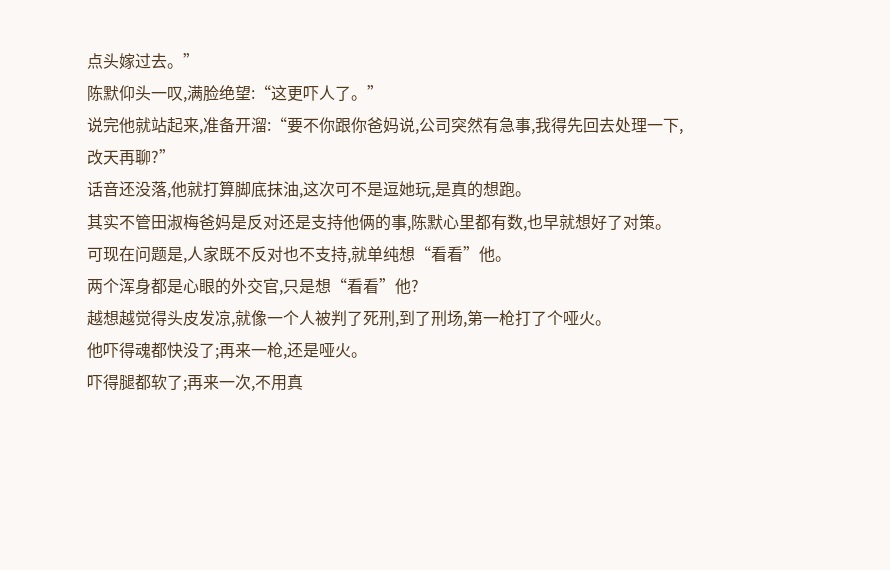点头嫁过去。”
陈默仰头一叹,满脸绝望:“这更吓人了。”
说完他就站起来,准备开溜:“要不你跟你爸妈说,公司突然有急事,我得先回去处理一下,改天再聊?”
话音还没落,他就打算脚底抹油,这次可不是逗她玩,是真的想跑。
其实不管田淑梅爸妈是反对还是支持他俩的事,陈默心里都有数,也早就想好了对策。
可现在问题是,人家既不反对也不支持,就单纯想“看看”他。
两个浑身都是心眼的外交官,只是想“看看”他?
越想越觉得头皮发凉,就像一个人被判了死刑,到了刑场,第一枪打了个哑火。
他吓得魂都快没了;再来一枪,还是哑火。
吓得腿都软了;再来一次,不用真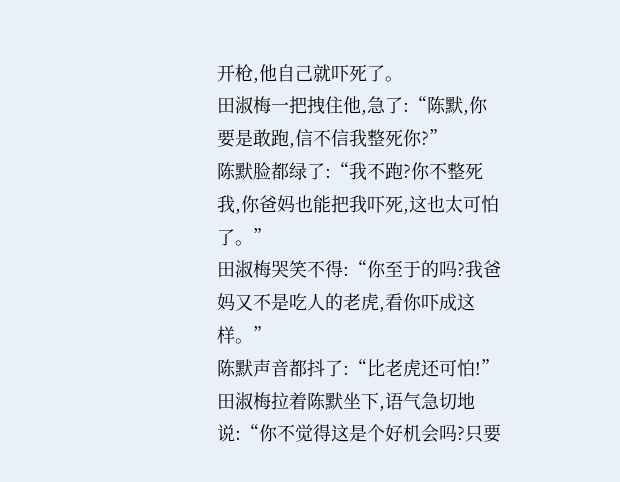开枪,他自己就吓死了。
田淑梅一把拽住他,急了:“陈默,你要是敢跑,信不信我整死你?”
陈默脸都绿了:“我不跑?你不整死我,你爸妈也能把我吓死,这也太可怕了。”
田淑梅哭笑不得:“你至于的吗?我爸妈又不是吃人的老虎,看你吓成这样。”
陈默声音都抖了:“比老虎还可怕!”
田淑梅拉着陈默坐下,语气急切地说:“你不觉得这是个好机会吗?只要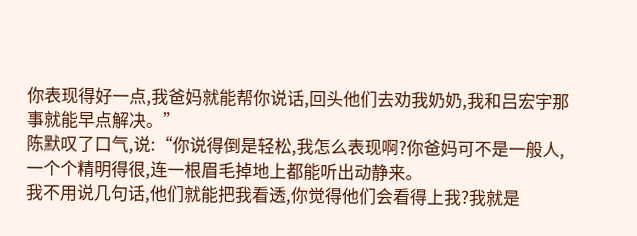你表现得好一点,我爸妈就能帮你说话,回头他们去劝我奶奶,我和吕宏宇那事就能早点解决。”
陈默叹了口气,说:“你说得倒是轻松,我怎么表现啊?你爸妈可不是一般人,一个个精明得很,连一根眉毛掉地上都能听出动静来。
我不用说几句话,他们就能把我看透,你觉得他们会看得上我?我就是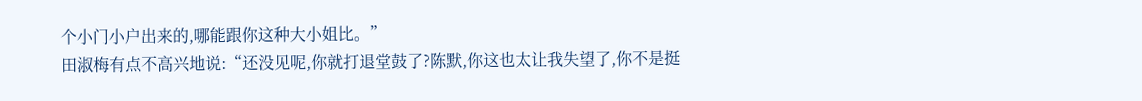个小门小户出来的,哪能跟你这种大小姐比。”
田淑梅有点不高兴地说:“还没见呢,你就打退堂鼓了?陈默,你这也太让我失望了,你不是挺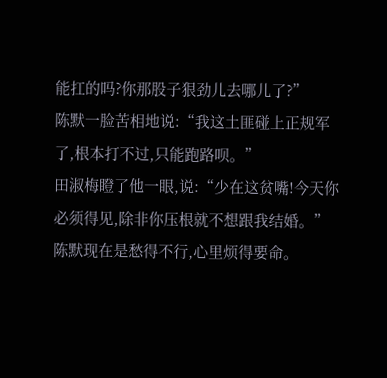能扛的吗?你那股子狠劲儿去哪儿了?”
陈默一脸苦相地说:“我这土匪碰上正规军了,根本打不过,只能跑路呗。”
田淑梅瞪了他一眼,说:“少在这贫嘴!今天你必须得见,除非你压根就不想跟我结婚。”
陈默现在是愁得不行,心里烦得要命。